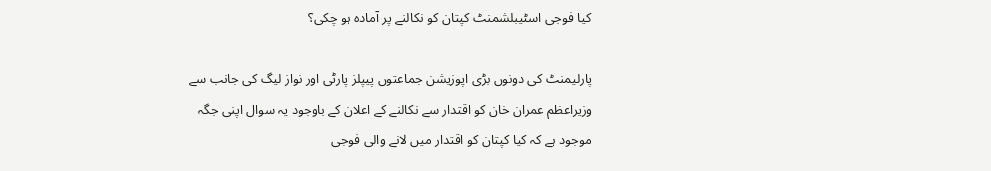کیا فوجی اسٹیبلشمنٹ کپتان کو نکالنے پر آمادہ ہو چکی؟

پارلیمنٹ کی دونوں بڑی اپوزیشن جماعتوں پیپلز پارٹی اور نواز لیگ کی جانب سے وزیراعظم عمران خان کو اقتدار سے نکالنے کے اعلان کے باوجود یہ سوال اپنی جگہ موجود ہے کہ کیا کپتان کو اقتدار میں لانے والی فوجی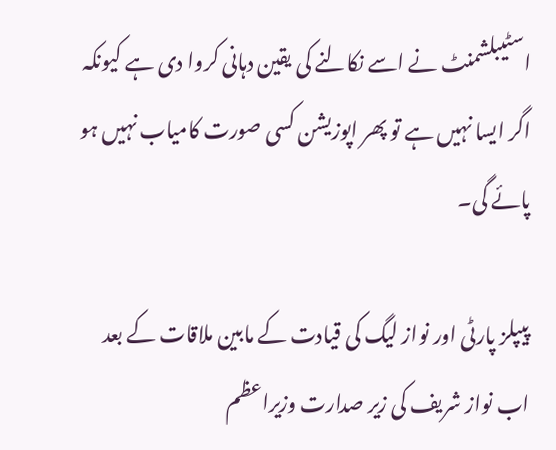اسٹیبلشمنٹ نے اسے نکالنے کی یقین دہانی کروا دی ہے کیونکہ اگر ایسا نہیں ہے تو پھر اپوزیشن کسی صورت کامیاب نہیں ہو پائے گی۔

پیپلز پارٹی اور نواز لیگ کی قیادت کے مابین ملاقات کے بعد اب نواز شریف کی زیر صدارت وزیراعظم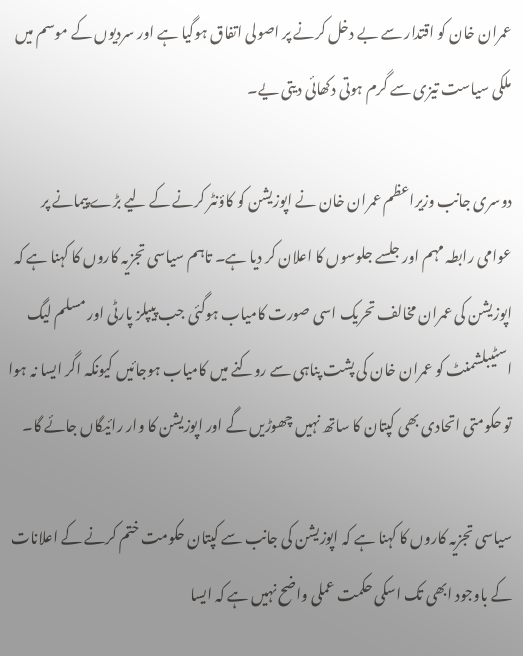عمران خان کو اقتدار سے بے دخل کرنے پر اصولی اتفاق ہوگیا ہے اور سردیوں کے موسم میں ملکی سیاست تیزی سے گرم ہوتی دکھائی دیتی یے۔

دوسری جانب وزیراعظم عمران خان نے اپوزیشن کو کاؤنٹر کرنے کے لیے بڑے پیمانے پر عوامی رابطہ مہم اور جلسے جلوسوں کا اعلان کر دیا ہے۔ تاہم سیاسی تجزیہ کاروں کا کہنا ہے کہ اپوزیشن کی عمران مخالف تحریک اسی صورت کامیاب ہوگئی جب پیپلز پارٹی اور مسلم لیگ اسٹیبلشمنٹ کو عمران خان کی پشت پناہی سے روکنے میں کامیاب ہوجائیں کیونکہ اگر ایسا نہ ہوا تو حکومتی اتحادی بھی کپتان کا ساتھ نہیں چھوڑیں گے اور اپوزیشن کا وار رائیگاں جائے گا۔

سیاسی تجزیہ کاروں کا کہنا ہے کہ اپوزیشن کی جانب سے کپتان حکومت ختم کرنے کے اعلانات کے باوجود ابھی تک اسکی حکمت عملی واضح نہیں ہے کہ ایسا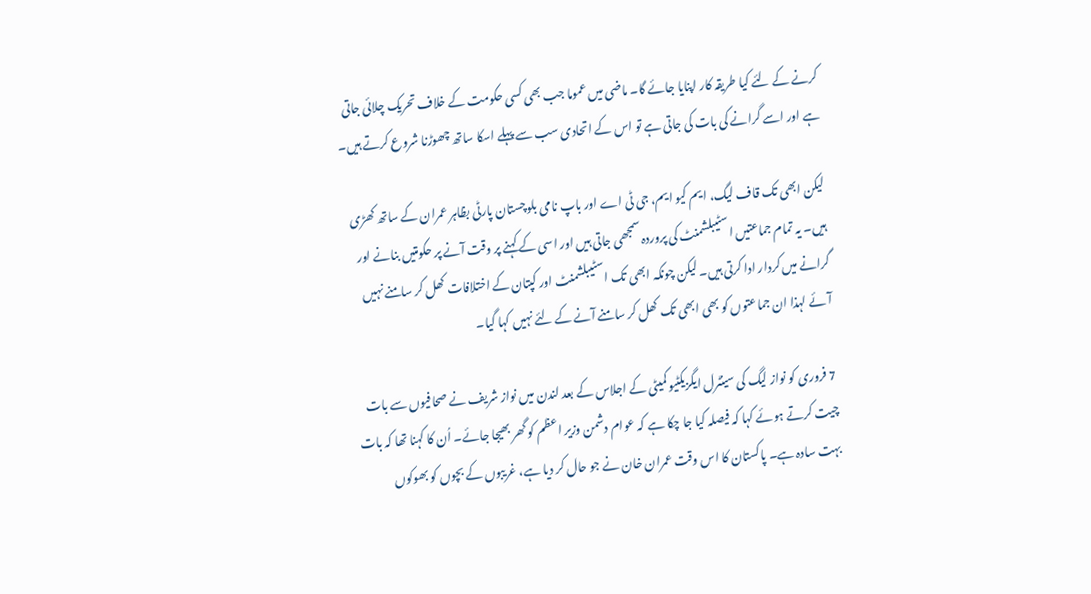کرنے کے لئے کیا طریقہ کار اپنایا جائے گا۔ ماضی میں عموما جب بھی کسی حکومت کے خلاف تحریک چلائی جاتی ہے اور اسے گرانے کی بات کی جاتی ہے تو اس کے اتحادی سب سے پہلے اسکا ساتھ چھوڑنا شروع کرتے ہیں۔

لیکن ابھی تک قاف لیگ، ایم کیو ایم، جی ٹی اے اور باپ نامی بلوچستان پارٹی بظاہر عمران کے ساتھ کھڑی ہیں۔ یہ تمام جماعتیں اسٹیبلشمنٹ کی پروردہ سمجھی جاتی ہیں اور اسی کے کہنے پر وقت آنے پر حکومتیں بنانے اور گرانے میں کردار ادا کرتی ہیں۔ لیکن چونکہ ابھی تک اسٹیبلشمنٹ اور کپتان کے اختلافات کھل کر سامنے نہیں آئے لہذا ان جماعتوں کو بھی ابھی تک کھل کر سامنے آنے کے لئے نہیں کہا گیا۔

7 فروری کو نواز لیگ کی سینٹرل ایگزیکٹیو کمیٹی کے اجلاس کے بعد لندن میں نواز شریف نے صحافیوں سے بات چیت کرتے ہوئے کہا کہ فیصلہ کیا جا چکا ہے کہ عوام دشمن وزیر اعظم کو گھر بھیجا جائے۔ اُن کا کہنا تھا کہ بات بہت سادہ ہے۔ پاکستان کا اس وقت عمران خان نے جو حال کر دیا ہے، غریبوں کے بچوں کو بھوکوں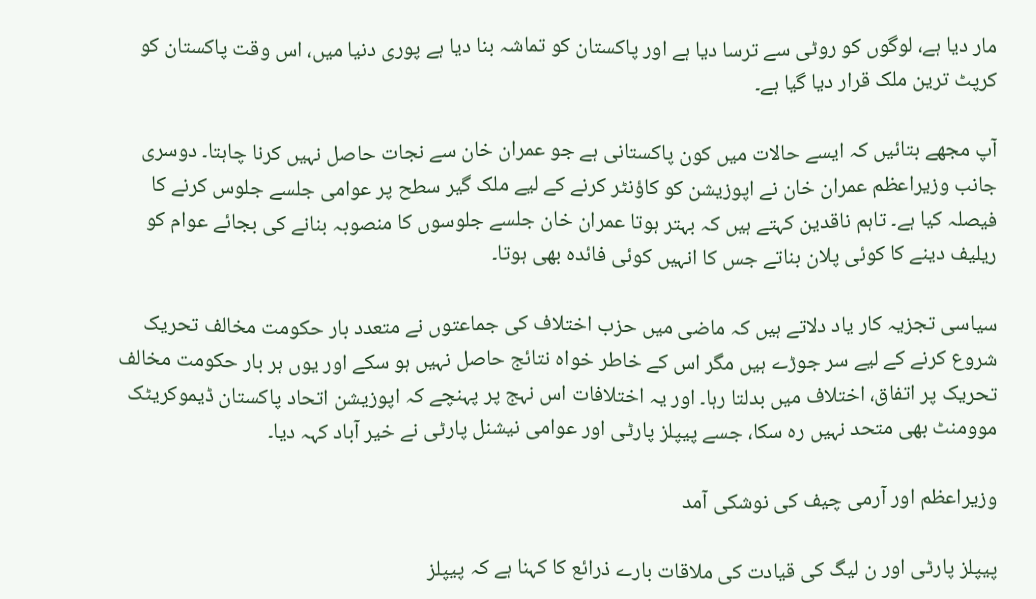مار دیا ہے، لوگوں کو روٹی سے ترسا دیا ہے اور پاکستان کو تماشہ بنا دیا ہے پوری دنیا میں، اس وقت پاکستان کو کرپٹ ترین ملک قرار دیا گیا ہے۔

آپ مجھے بتائیں کہ ایسے حالات میں کون پاکستانی ہے جو عمران خان سے نجات حاصل نہیں کرنا چاہتا۔ دوسری جانب وزیراعظم عمران خان نے اپوزیشن کو کاؤنٹر کرنے کے لیے ملک گیر سطح پر عوامی جلسے جلوس کرنے کا فیصلہ کیا ہے۔ تاہم ناقدین کہتے ہیں کہ بہتر ہوتا عمران خان جلسے جلوسوں کا منصوبہ بنانے کی بجائے عوام کو ریلیف دینے کا کوئی پلان بناتے جس کا انہیں کوئی فائدہ بھی ہوتا۔

سیاسی تجزیہ کار یاد دلاتے ہیں کہ ماضی میں حزب اختلاف کی جماعتوں نے متعدد بار حکومت مخالف تحریک شروع کرنے کے لیے سر جوڑے ہیں مگر اس کے خاطر خواہ نتائج حاصل نہیں ہو سکے اور یوں ہر بار حکومت مخالف تحریک پر اتفاق، اختلاف میں بدلتا رہا۔ اور یہ اختلافات اس نہج پر پہنچے کہ اپوزیشن اتحاد پاکستان ڈیموکریٹک موومنٹ بھی متحد نہیں رہ سکا، جسے پیپلز پارٹی اور عوامی نیشنل پارٹی نے خیر آباد کہہ دیا۔

وزیراعظم اور آرمی چیف کی نوشکی آمد

پیپلز پارٹی اور ن لیگ کی قیادت کی ملاقات بارے ذرائع کا کہنا ہے کہ پیپلز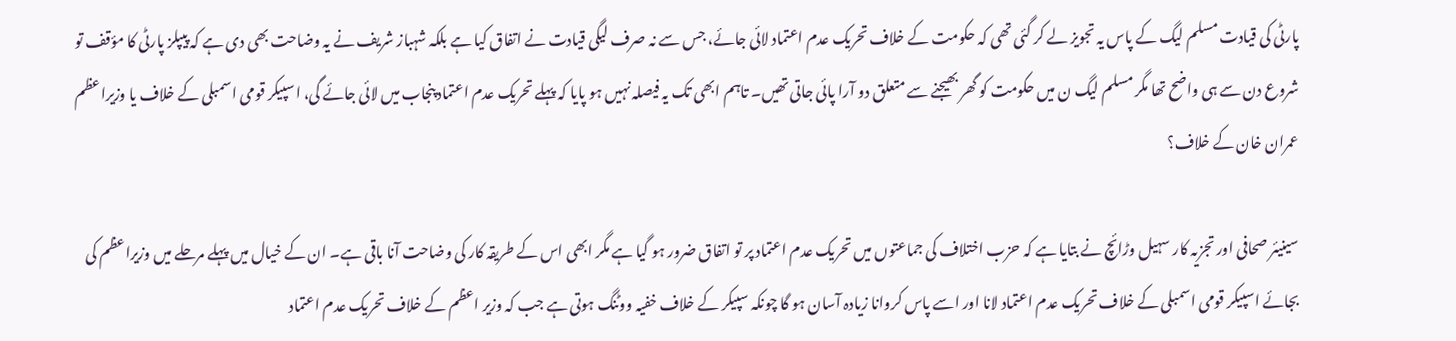پارٹی کی قیادت مسلم لیگ کے پاس یہ تجویز لے کر گئی تھی کہ حکومت کے خلاف تحریک عدم اعتماد لائی جائے، جس سے نہ صرف لیگی قیادت نے اتفاق کیا ہے بلکہ شہباز شریف نے یہ وضاحت بھی دی ہے کہ پیپلز پارٹی کا مؤقف تو شروع دن سے ہی واضح تھا مگر مسلم لیگ ن میں حکومت کو گھر بھیجنے سے متعلق دو آرا پائی جاتی تھیں۔ تاہم ابھی تک یہ فیصلہ نہیں ہو پایا کہ پہلے تحریک عدم اعتماد پنجاب میں لائی جائے گی، اسپیکر قومی اسمبلی کے خلاف یا وزیراعظم عمران خان کے خلاف؟

سینیئر صحافی اور تجزیہ کار سہیل وڑائچ نے بتایا ہے کہ حزب اختلاف کی جماعتوں میں تحریک عدم اعتماد پر تو اتفاق ضرور ہو گیا ہے مگر ابھی اس کے طریقہ کار کی وضاحت آنا باقی ہے۔ ان کے خیال میں پہلے مرحلے میں وزیراعظم کی بجائے اسپیکر قومی اسمبلی کے خلاف تحریک عدم اعتماد لانا اور اسے پاس کروانا زیادہ آسان ہو گا چونکہ سپیکر کے خلاف خفیہ ووٹنگ ہوتی ہے جب کہ وزیر اعظم کے خلاف تحریک عدم اعتماد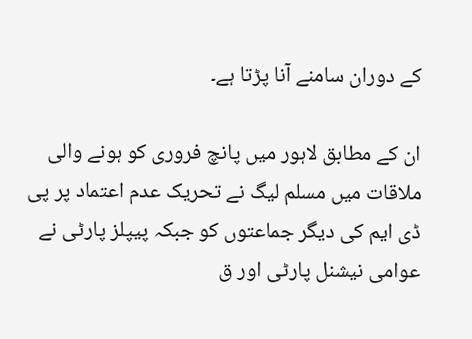کے دوران سامنے آنا پڑتا ہے۔

ان کے مطابق لاہور میں پانچ فروری کو ہونے والی ملاقات میں مسلم لیگ نے تحریک عدم اعتماد پر پی ڈی ایم کی دیگر جماعتوں کو جبکہ پیپلز پارٹی نے عوامی نیشنل پارٹی اور ق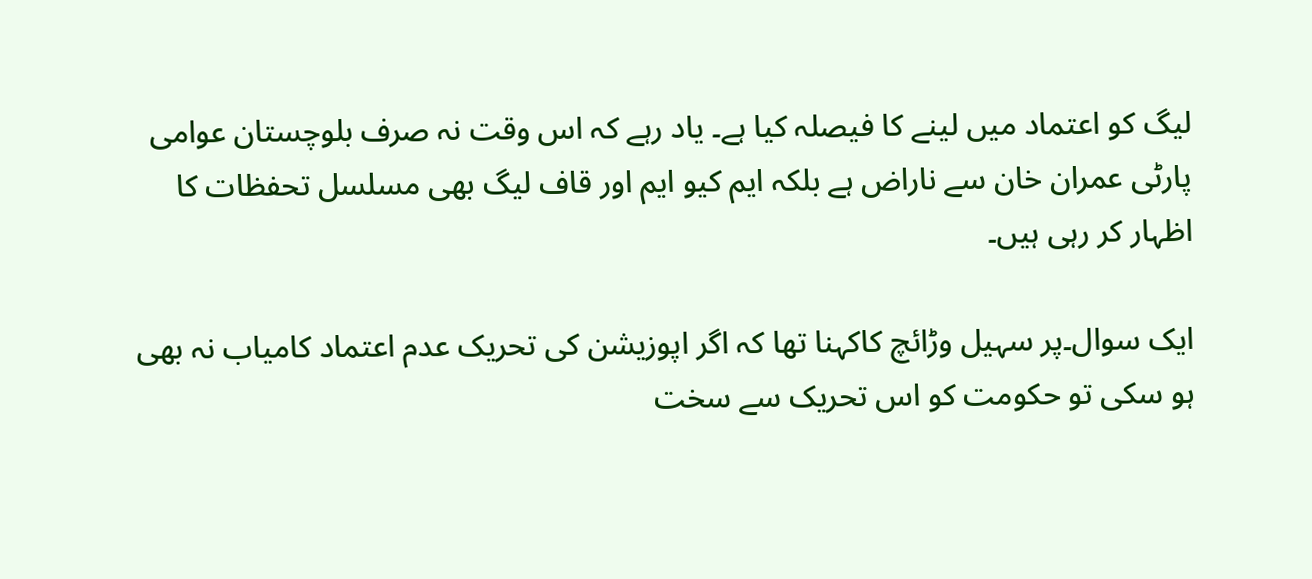لیگ کو اعتماد میں لینے کا فیصلہ کیا ہے۔ یاد رہے کہ اس وقت نہ صرف بلوچستان عوامی پارٹی عمران خان سے ناراض ہے بلکہ ایم کیو ایم اور قاف لیگ بھی مسلسل تحفظات کا اظہار کر رہی ہیں۔

ایک سوال۔پر سہیل وڑائچ کاکہنا تھا کہ اگر اپوزیشن کی تحریک عدم اعتماد کامیاب نہ بھی ہو سکی تو حکومت کو اس تحریک سے سخت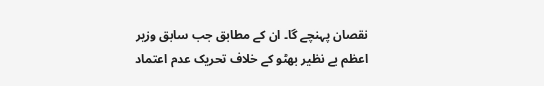نقصان پہنچے گا۔ ان کے مطابق جب سابق وزیر اعظم بے نظیر بھٹو کے خلاف تحریک عدم اعتماد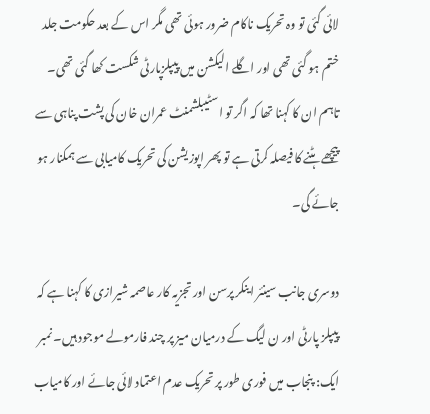لائی گئی تو وہ تحریک ناکام ضرور ہوئی تھی مگر اس کے بعد حکومت جلد ختم ہو گئی تھی اور اگلے الیکشن میں پیپلزپارٹی شکست کھا گئی تھی۔ تاہم ان کا کہنا تھا کہ اگر تو اسٹیبلشمنٹ عمران خان کی پشت پناہی سے پیچھے ہٹنے کا فیصلہ کرتی ہے تو پھر اپوزیشن کی تحریک کامیابی سے ہمکنار ہو جائے گی۔

دوسری جانب سینئر اینکر پرسن اور تجزیہ کار عاصمہ شیرازی کا کہنا ہے کہ پیپلز پارٹی اور ن لیگ کے درمیان میز پر چند فارمولے موجود ہیں۔ نمبر ایک: پنجاب میں فوری طور پر تحریک عدم اعتماد لائی جائے اور کامیاب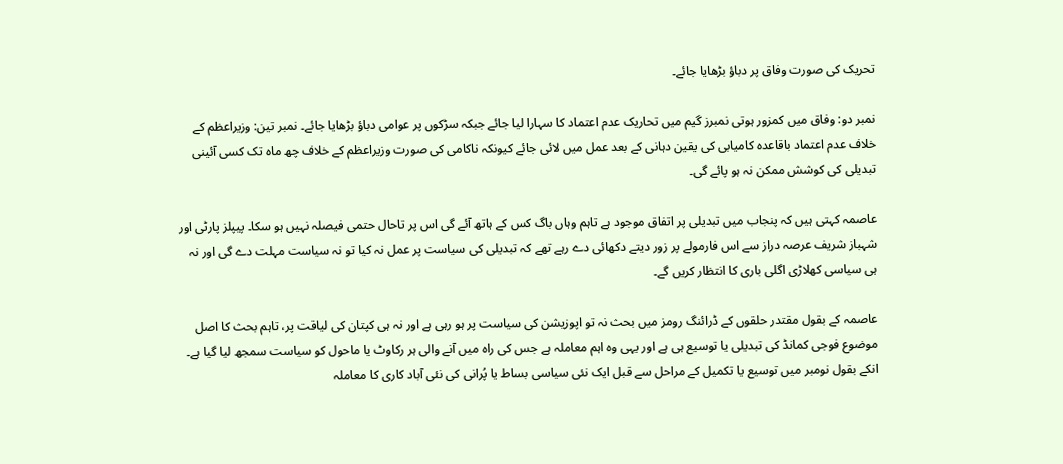تحریک کی صورت وفاق پر دباؤ بڑھایا جائے۔

نمبر دو: وفاق میں کمزور ہوتی نمبرز گیم میں تحاریک عدم اعتماد کا سہارا لیا جائے جبکہ سڑکوں پر عوامی دباؤ بڑھایا جائے۔ نمبر تین: وزیراعظم کے خلاف عدم اعتماد باقاعدہ کامیابی کی یقین دہانی کے بعد عمل میں لائی جائے کیونکہ ناکامی کی صورت وزیراعظم کے خلاف چھ ماہ تک کسی آئینی تبدیلی کی کوشش ممکن نہ ہو پائے گی۔

عاصمہ کہتی ہیں کہ پنجاب میں تبدیلی پر اتفاق موجود ہے تاہم وہاں باگ کس کے ہاتھ آئے گی اس پر تاحال حتمی فیصلہ نہیں ہو سکا۔ پیپلز پارٹی اور شہباز شریف عرصہ دراز سے اس فارمولے پر زور دیتے دکھائی دے رہے تھے کہ تبدیلی کی سیاست پر عمل نہ کیا تو نہ سیاست مہلت دے گی اور نہ ہی سیاسی کھلاڑی اگلی باری کا انتظار کریں گے۔

عاصمہ کے بقول مقتدر حلقوں کے ڈرائنگ رومز میں بحث نہ تو اپوزیشن کی سیاست پر ہو رہی ہے اور نہ ہی کپتان کی لیاقت پر، تاہم بحث کا اصل موضوع فوجی کمانڈ کی تبدیلی یا توسیع ہی ہے اور یہی وہ اہم معاملہ ہے جس کی راہ میں آنے والی ہر رکاوٹ یا ماحول کو سیاست سمجھ لیا گیا ہے۔ انکے بقول نومبر میں توسیع یا تکمیل کے مراحل سے قبل ایک نئی سیاسی بساط یا پُرانی کی نئی آباد کاری کا معاملہ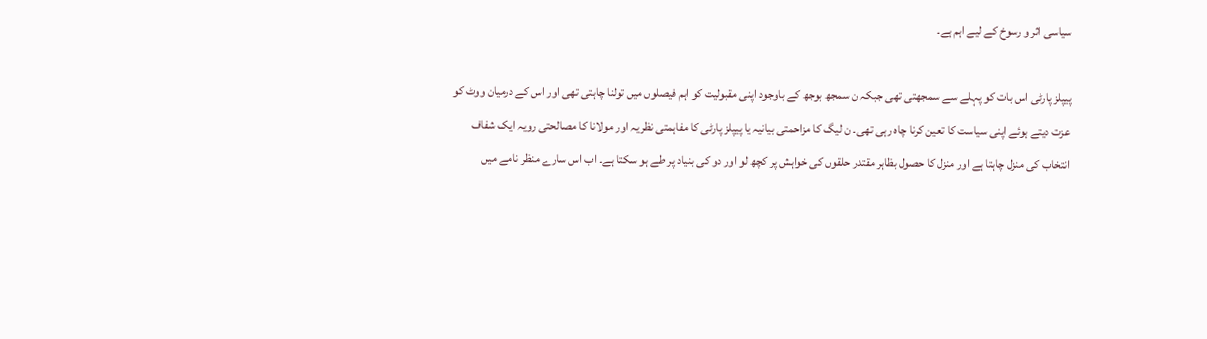سیاسی اثر و رسوخ کے لیے اہم ہے۔

پیپلز پارٹی اس بات کو پہلے سے سمجھتی تھی جبکہ ن سمجھ بوجھ کے باوجود اپنی مقبولیت کو اہم فیصلوں میں تولنا چاہتی تھی اور اس کے درمیان ووٹ کو عزت دیتے ہوئے اپنی سیاست کا تعین کرنا چاہ رہی تھی۔ ن لیگ کا مزاحمتی بیانیہ یا پیپلز پارٹی کا مفاہمتی نظریہ اور مولانا کا مصالحتی رویہ ایک شفاف انتخاب کی منزل چاہتا ہے اور منزل کا حصول بظاہر مقتدر حلقوں کی خواہش پر کچھ لو اور دو کی بنیاد پر طے ہو سکتا ہے۔ اب اس سارے منظر نامے میں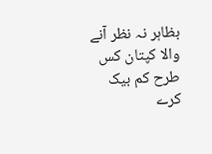بظاہر نہ نظر آنے والا کپتان کس طرح کم بیک کرے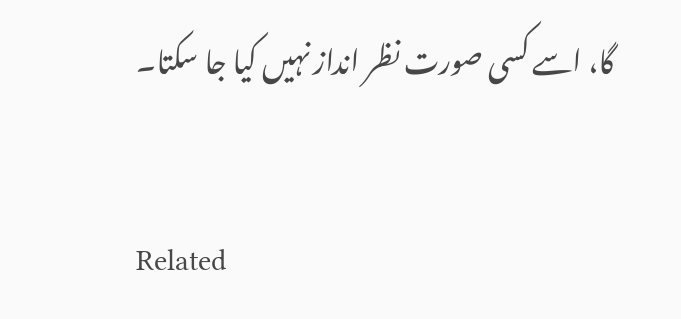گا، اسے کسی صورت نظر انداز نہیں کیا جا سکتا۔

Related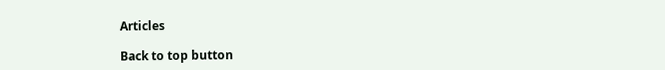Articles

Back to top button